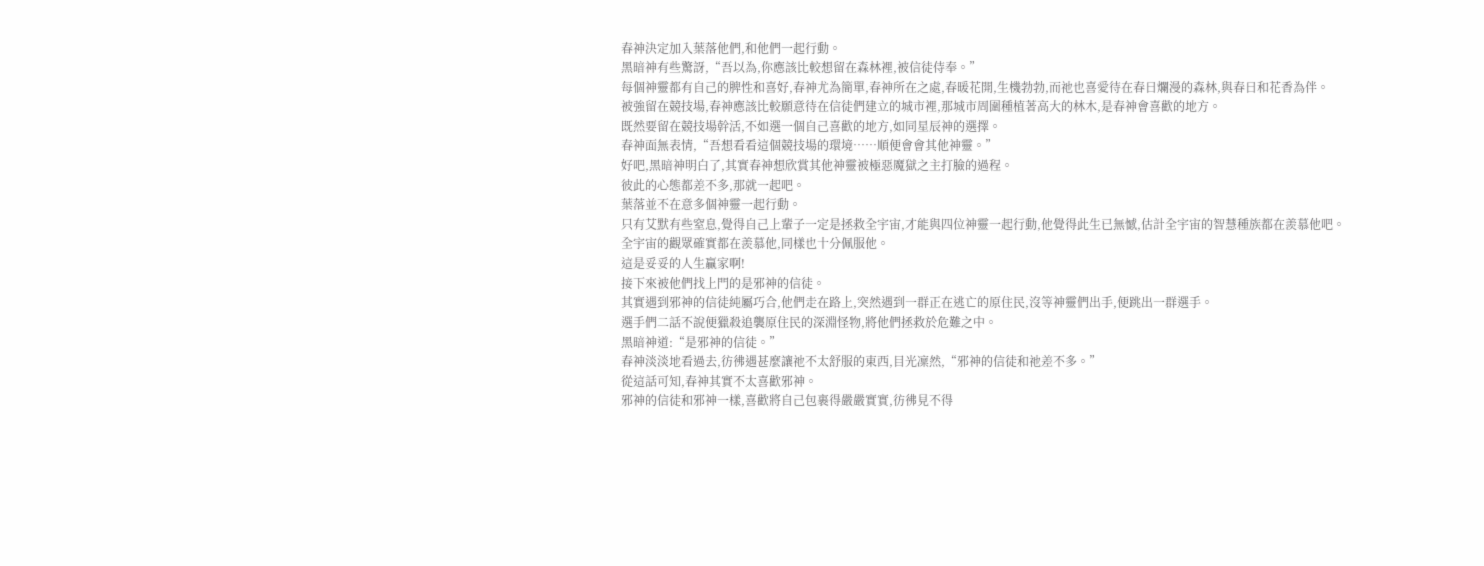春神決定加入葉落他們,和他們一起行動。
黑暗神有些驚訝,“吾以為,你應該比較想留在森林裡,被信徒侍奉。”
每個神靈都有自己的脾性和喜好,春神尤為簡單,春神所在之處,春暖花開,生機勃勃,而祂也喜愛待在春日爛漫的森林,與春日和花香為伴。
被強留在競技場,春神應該比較願意待在信徒們建立的城市裡,那城市周圍種植著高大的林木,是春神會喜歡的地方。
既然要留在競技場幹活,不如選一個自己喜歡的地方,如同星辰神的選擇。
春神面無表情,“吾想看看這個競技場的環境……順便會會其他神靈。”
好吧,黑暗神明白了,其實春神想欣賞其他神靈被極惡魔獄之主打臉的過程。
彼此的心態都差不多,那就一起吧。
葉落並不在意多個神靈一起行動。
只有艾默有些窒息,覺得自己上輩子一定是拯救全宇宙,才能與四位神靈一起行動,他覺得此生已無憾,估計全宇宙的智慧種族都在羨慕他吧。
全宇宙的觀眾確實都在羨慕他,同樣也十分佩服他。
這是妥妥的人生贏家啊!
接下來被他們找上門的是邪神的信徒。
其實遇到邪神的信徒純屬巧合,他們走在路上,突然遇到一群正在逃亡的原住民,沒等神靈們出手,便跳出一群選手。
選手們二話不說便獵殺追襲原住民的深淵怪物,將他們拯救於危難之中。
黑暗神道:“是邪神的信徒。”
春神淡淡地看過去,彷彿遇甚麼讓祂不太舒服的東西,目光凜然,“邪神的信徒和祂差不多。”
從這話可知,春神其實不太喜歡邪神。
邪神的信徒和邪神一樣,喜歡將自己包裹得嚴嚴實實,彷彿見不得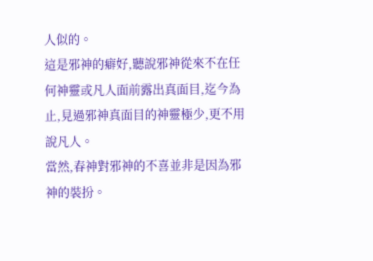人似的。
這是邪神的癖好,聽說邪神從來不在任何神靈或凡人面前露出真面目,迄今為止,見過邪神真面目的神靈極少,更不用說凡人。
當然,春神對邪神的不喜並非是因為邪神的裝扮。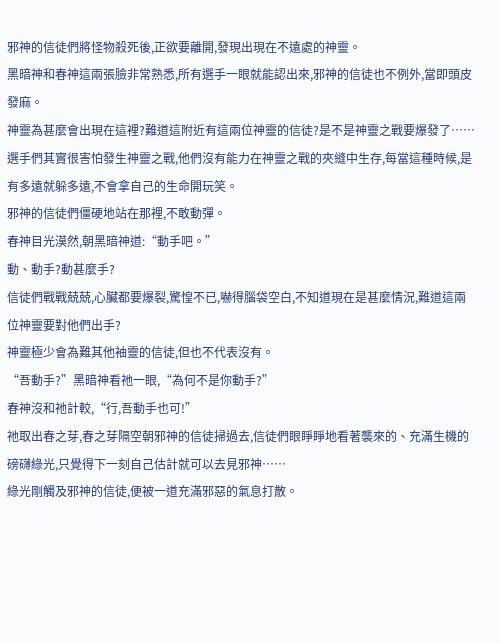邪神的信徒們將怪物殺死後,正欲要離開,發現出現在不遠處的神靈。
黑暗神和春神這兩張臉非常熟悉,所有選手一眼就能認出來,邪神的信徒也不例外,當即頭皮發麻。
神靈為甚麼會出現在這裡?難道這附近有這兩位神靈的信徒?是不是神靈之戰要爆發了……
選手們其實很害怕發生神靈之戰,他們沒有能力在神靈之戰的夾縫中生存,每當這種時候,是有多遠就躲多遠,不會拿自己的生命開玩笑。
邪神的信徒們僵硬地站在那裡,不敢動彈。
春神目光漠然,朝黑暗神道:“動手吧。”
動、動手?動甚麼手?
信徒們戰戰兢兢,心臟都要爆裂,驚惶不已,嚇得腦袋空白,不知道現在是甚麼情況,難道這兩位神靈要對他們出手?
神靈極少會為難其他袖靈的信徒,但也不代表沒有。
“吾動手?”黑暗神看祂一眼,“為何不是你動手?”
春神沒和祂計較,“行,吾動手也可!”
祂取出春之芽,春之芽隔空朝邪神的信徒掃過去,信徒們眼睜睜地看著襲來的、充滿生機的磅礴綠光,只覺得下一刻自己估計就可以去見邪神……
綠光剛觸及邪神的信徒,便被一道充滿邪惡的氣息打散。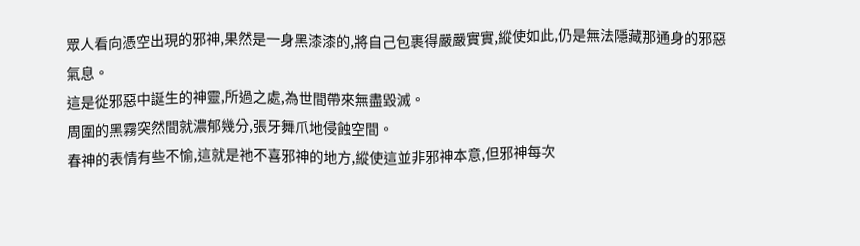眾人看向憑空出現的邪神,果然是一身黑漆漆的,將自己包裹得嚴嚴實實,縱使如此,仍是無法隱藏那通身的邪惡氣息。
這是從邪惡中誕生的神靈,所過之處,為世間帶來無盡毀滅。
周圍的黑霧突然間就濃郁幾分,張牙舞爪地侵蝕空間。
春神的表情有些不愉,這就是祂不喜邪神的地方,縱使這並非邪神本意,但邪神每次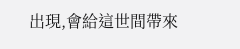出現,會給這世間帶來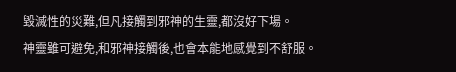毀滅性的災難,但凡接觸到邪神的生靈,都沒好下場。
神靈雖可避免,和邪神接觸後,也會本能地感覺到不舒服。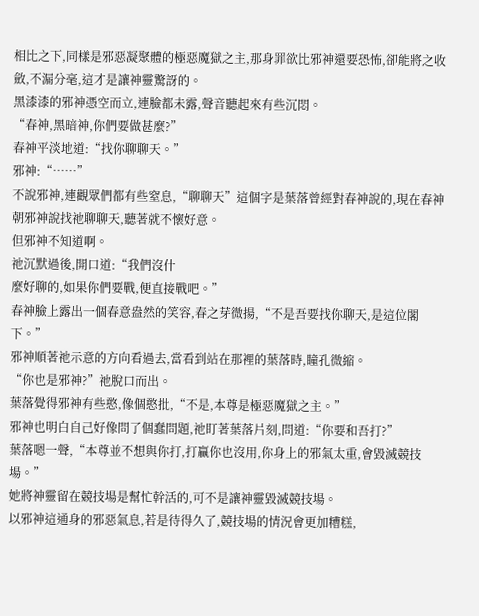相比之下,同樣是邪惡凝聚體的極惡魔獄之主,那身罪欲比邪神還要恐怖,卻能將之收斂,不漏分毫,這才是讓神靈驚訝的。
黑漆漆的邪神憑空而立,連臉都未露,聲音聽起來有些沉悶。
“春神,黑暗神,你們要做甚麼?”
春神平淡地道:“找你聊聊天。”
邪神:“……”
不說邪神,連觀眾們都有些窒息,“聊聊天”這個字是葉落曾經對春神說的,現在春神朝邪神說找祂聊聊天,聽著就不懷好意。
但邪神不知道啊。
祂沉默過後,開口道:“我們沒什
麼好聊的,如果你們要戰,便直接戰吧。”
春神臉上露出一個春意盎然的笑容,春之芽微揚,“不是吾要找你聊天,是這位閣下。”
邪神順著祂示意的方向看過去,當看到站在那裡的葉落時,瞳孔微縮。
“你也是邪神?”祂脫口而出。
葉落覺得邪神有些憨,像個憨批,“不是,本尊是極惡魔獄之主。”
邪神也明白自己好像問了個蠢問題,祂盯著葉落片刻,問道:“你要和吾打?”
葉落嗯一聲,“本尊並不想與你打,打贏你也沒用,你身上的邪氣太重,會毀滅競技場。”
她將神靈留在競技場是幫忙幹活的,可不是讓神靈毀滅競技場。
以邪神這通身的邪惡氣息,若是待得久了,競技場的情況會更加糟糕,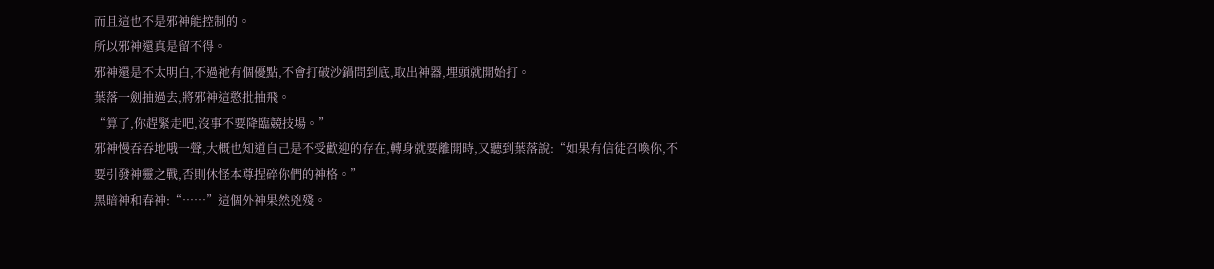而且這也不是邪神能控制的。
所以邪神還真是留不得。
邪神還是不太明白,不過祂有個優點,不會打破沙鍋問到底,取出神器,埋頭就開始打。
葉落一劍抽過去,將邪神這憨批抽飛。
“算了,你趕緊走吧,沒事不要降臨競技場。”
邪神慢吞吞地哦一聲,大概也知道自己是不受歡迎的存在,轉身就要離開時,又聽到葉落說:“如果有信徒召喚你,不要引發神靈之戰,否則休怪本尊捏碎你們的神格。”
黑暗神和春神:“……”這個外神果然兇殘。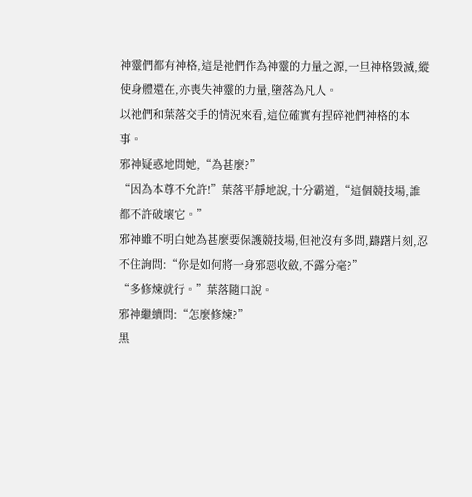神靈們都有神格,這是祂們作為神靈的力量之源,一旦神格毀滅,縱使身體還在,亦喪失神靈的力量,墮落為凡人。
以祂們和葉落交手的情況來看,這位確實有捏碎祂們神格的本事。
邪神疑惑地問她,“為甚麼?”
“因為本尊不允許!”葉落平靜地說,十分霸道,“這個競技場,誰都不許破壞它。”
邪神雖不明白她為甚麼要保護競技場,但祂沒有多問,躊躇片刻,忍不住詢問:“你是如何將一身邪惡收斂,不露分毫?”
“多修煉就行。”葉落隨口說。
邪神繼續問:“怎麼修煉?”
黑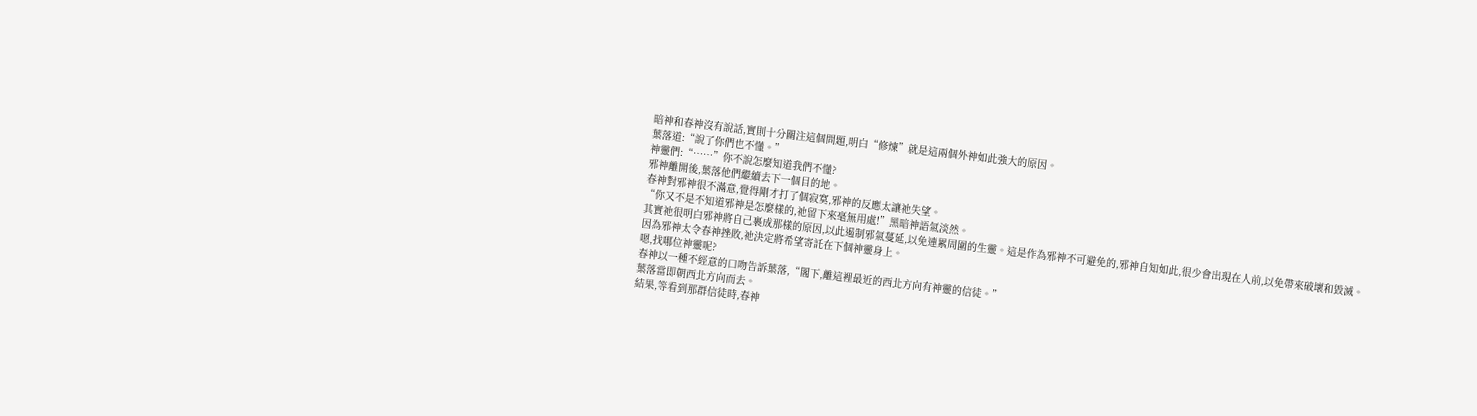暗神和春神沒有說話,實則十分關注這個問題,明白“修煉”就是這兩個外神如此強大的原因。
葉落道:“說了你們也不懂。”
神靈們:“……”你不說怎麼知道我們不懂?
邪神離開後,葉落他們繼續去下一個目的地。
春神對邪神很不滿意,覺得剛才打了個寂寞,邪神的反應太讓祂失望。
“你又不是不知道邪神是怎麼樣的,祂留下來毫無用處!”黑暗神語氣淡然。
其實祂很明白邪神將自己裹成那樣的原因,以此遏制邪氣蔓延,以免連累周圍的生靈。這是作為邪神不可避免的,邪神自知如此,很少會出現在人前,以免帶來破壞和毀滅。
因為邪神太令春神挫敗,祂決定將希望寄託在下個神靈身上。
嗯,找哪位神靈呢?
春神以一種不經意的口吻告訴葉落,“閣下,離這裡最近的西北方向有神靈的信徒。”
葉落當即朝西北方向而去。
結果,等看到那群信徒時,春神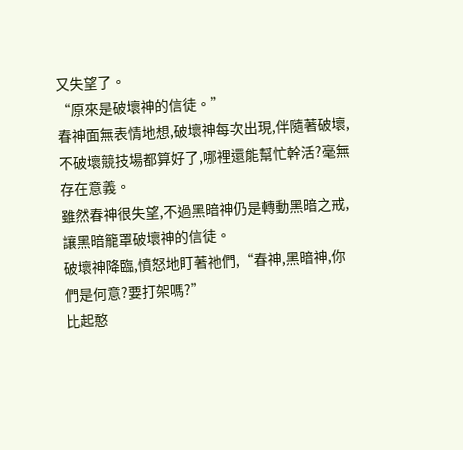又失望了。
“原來是破壞神的信徒。”
春神面無表情地想,破壞神每次出現,伴隨著破壞,不破壞競技場都算好了,哪裡還能幫忙幹活?毫無存在意義。
雖然春神很失望,不過黑暗神仍是轉動黑暗之戒,讓黑暗籠罩破壞神的信徒。
破壞神降臨,憤怒地盯著祂們,“春神,黑暗神,你們是何意?要打架嗎?”
比起憨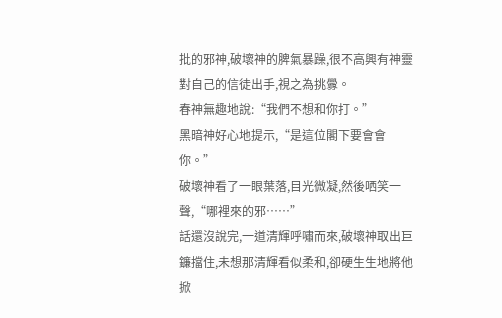批的邪神,破壞神的脾氣暴躁,很不高興有神靈對自己的信徒出手,視之為挑釁。
春神無趣地說:“我們不想和你打。”
黑暗神好心地提示,“是這位閣下要會會你。”
破壞神看了一眼葉落,目光微凝,然後哂笑一聲,“哪裡來的邪……”
話還沒說完,一道清輝呼嘯而來,破壞神取出巨鐮擋住,未想那清輝看似柔和,卻硬生生地將他掀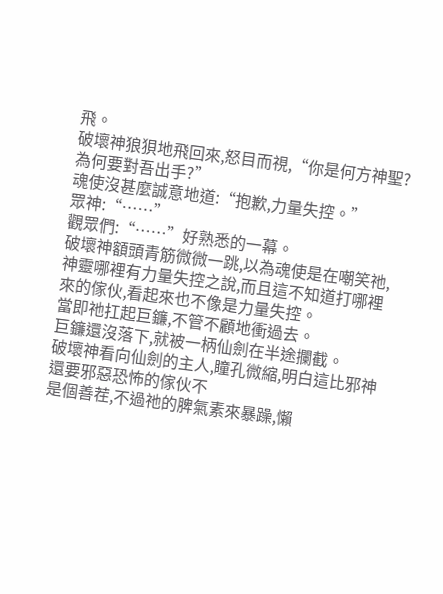飛。
破壞神狼狽地飛回來,怒目而視,“你是何方神聖?為何要對吾出手?”
魂使沒甚麼誠意地道:“抱歉,力量失控。”
眾神:“……”
觀眾們:“……”好熟悉的一幕。
破壞神額頭青筋微微一跳,以為魂使是在嘲笑祂,神靈哪裡有力量失控之說,而且這不知道打哪裡來的傢伙,看起來也不像是力量失控。
當即祂扛起巨鐮,不管不顧地衝過去。
巨鐮還沒落下,就被一柄仙劍在半途攔截。
破壞神看向仙劍的主人,瞳孔微縮,明白這比邪神還要邪惡恐怖的傢伙不
是個善茬,不過祂的脾氣素來暴躁,懶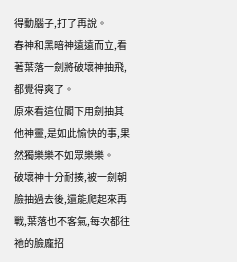得動腦子,打了再說。
春神和黑暗神遠遠而立,看著葉落一劍將破壞神抽飛,都覺得爽了。
原來看這位閣下用劍抽其他神靈,是如此愉快的事,果然獨樂樂不如眾樂樂。
破壞神十分耐揍,被一劍朝臉抽過去後,還能爬起來再戰,葉落也不客氣,每次都往祂的臉龐招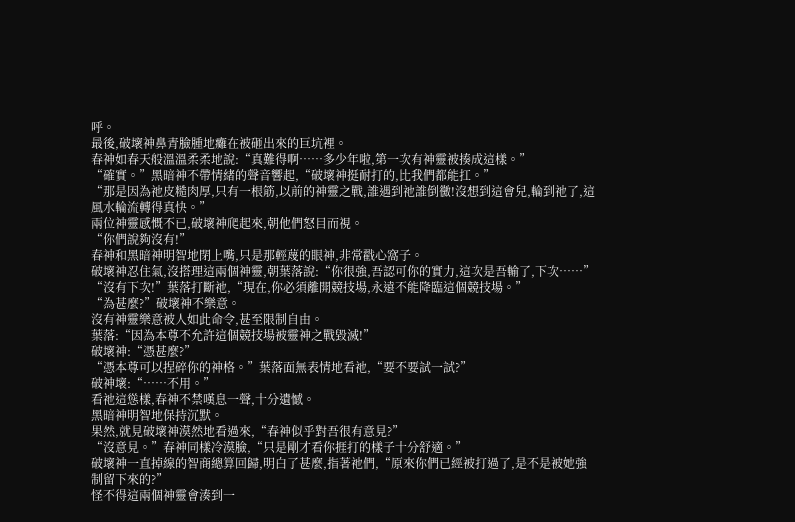呼。
最後,破壞神鼻青臉腫地癱在被砸出來的巨坑裡。
春神如春天般溫溫柔柔地說:“真難得啊……多少年啦,第一次有神靈被揍成這樣。”
“確實。”黑暗神不帶情緒的聲音響起,“破壞神挺耐打的,比我們都能扛。”
“那是因為祂皮糙肉厚,只有一根筋,以前的神靈之戰,誰遇到祂誰倒黴!沒想到這會兒,輪到祂了,這風水輪流轉得真快。”
兩位神靈感慨不已,破壞神爬起來,朝他們怒目而視。
“你們說夠沒有!”
春神和黑暗神明智地閉上嘴,只是那輕蔑的眼神,非常戳心窩子。
破壞神忍住氣,沒搭理這兩個神靈,朝葉落說:“你很強,吾認可你的實力,這次是吾輸了,下次……”
“沒有下次!”葉落打斷祂,“現在,你必須離開競技場,永遠不能降臨這個競技場。”
“為甚麼?”破壞神不樂意。
沒有神靈樂意被人如此命令,甚至限制自由。
葉落:“因為本尊不允許這個競技場被靈神之戰毀滅!”
破壞神:“憑甚麼?”
“憑本尊可以捏碎你的神格。”葉落面無表情地看祂,“要不要試一試?”
破神壞:“……不用。”
看祂這慫樣,春神不禁嘆息一聲,十分遺憾。
黑暗神明智地保持沉默。
果然,就見破壞神漠然地看過來,“春神似乎對吾很有意見?”
“沒意見。”春神同樣冷漠臉,“只是剛才看你捱打的樣子十分舒適。”
破壞神一直掉線的智商總算回歸,明白了甚麼,指著祂們,“原來你們已經被打過了,是不是被她強制留下來的?”
怪不得這兩個神靈會湊到一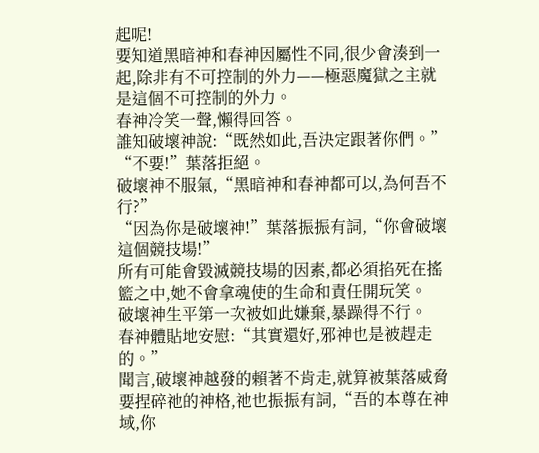起呢!
要知道黑暗神和春神因屬性不同,很少會湊到一起,除非有不可控制的外力——極惡魔獄之主就是這個不可控制的外力。
春神冷笑一聲,懶得回答。
誰知破壞神說:“既然如此,吾決定跟著你們。”
“不要!”葉落拒絕。
破壞神不服氣,“黑暗神和春神都可以,為何吾不行?”
“因為你是破壞神!”葉落振振有詞,“你會破壞這個競技場!”
所有可能會毀滅競技場的因素,都必須掐死在搖籃之中,她不會拿魂使的生命和責任開玩笑。
破壞神生平第一次被如此嫌棄,暴躁得不行。
春神體貼地安慰:“其實還好,邪神也是被趕走的。”
聞言,破壞神越發的賴著不肯走,就算被葉落威脅要捏碎祂的神格,祂也振振有詞,“吾的本尊在神域,你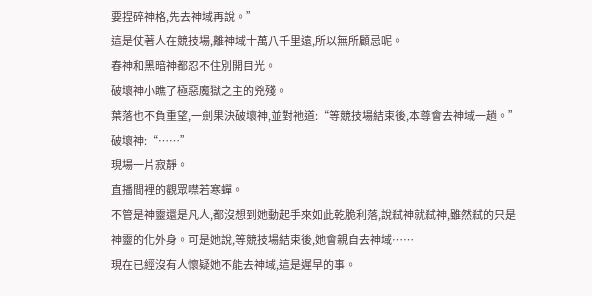要捏碎神格,先去神域再說。”
這是仗著人在競技場,離神域十萬八千里遠,所以無所顧忌呢。
春神和黑暗神都忍不住別開目光。
破壞神小瞧了極惡魔獄之主的兇殘。
葉落也不負重望,一劍果決破壞神,並對祂道:“等競技場結束後,本尊會去神域一趟。”
破壞神:“……”
現場一片寂靜。
直播間裡的觀眾噤若寒蟬。
不管是神靈還是凡人,都沒想到她動起手來如此乾脆利落,說弒神就弒神,雖然弒的只是神靈的化外身。可是她說,等競技場結束後,她會親自去神域……
現在已經沒有人懷疑她不能去神域,這是遲早的事。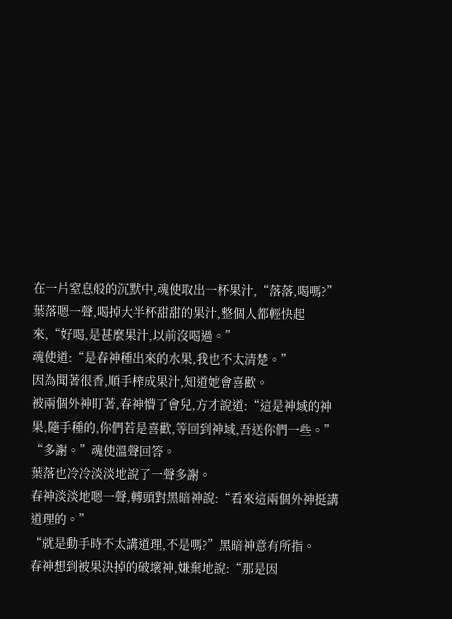在一片窒息般的沉默中,魂使取出一杯果汁,“落落,喝嗎?”
葉落嗯一聲,喝掉大半杯甜甜的果汁,整個人都輕快起來,“好喝,是甚麼果汁,以前沒喝過。”
魂使道:“是春神種出來的水果,我也不太清楚。”
因為聞著很香,順手榨成果汁,知道她會喜歡。
被兩個外神盯著,春神懵了會兒,方才說道:“這是神域的神果,隨手種的,你們若是喜歡,等回到神域,吾送你們一些。”
“多謝。”魂使溫聲回答。
葉落也冷冷淡淡地說了一聲多謝。
春神淡淡地嗯一聲,轉頭對黑暗神說:“看來這兩個外神挺講道理的。”
“就是動手時不太講道理,不是嗎?”黑暗神意有所指。
春神想到被果決掉的破壞神,嫌棄地說:“那是因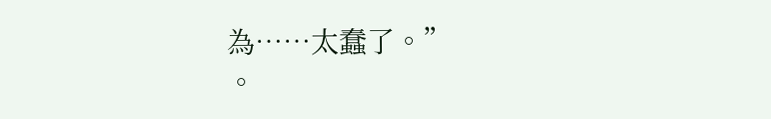為……太蠢了。”
。